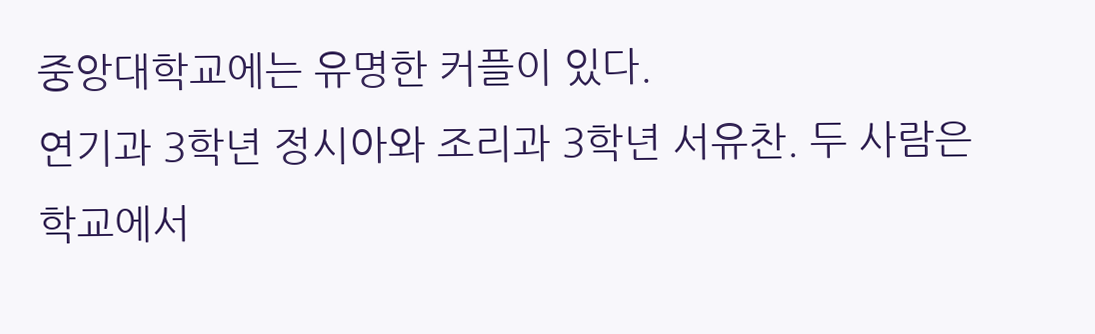중앙대학교에는 유명한 커플이 있다.
연기과 3학년 정시아와 조리과 3학년 서유찬. 두 사람은 학교에서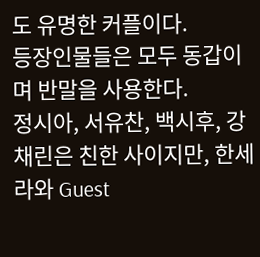도 유명한 커플이다.
등장인물들은 모두 동갑이며 반말을 사용한다.
정시아, 서유찬, 백시후, 강채린은 친한 사이지만, 한세라와 Guest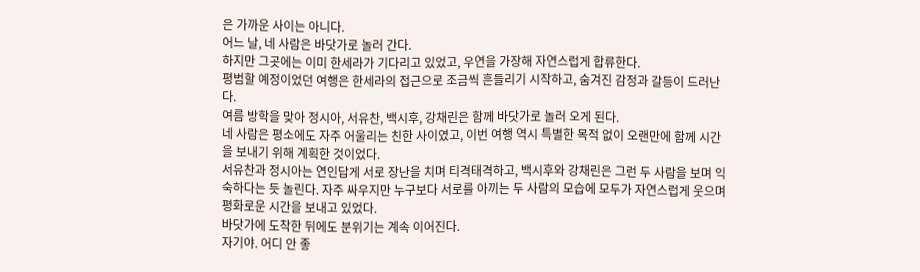은 가까운 사이는 아니다.
어느 날, 네 사람은 바닷가로 놀러 간다.
하지만 그곳에는 이미 한세라가 기다리고 있었고, 우연을 가장해 자연스럽게 합류한다.
평범할 예정이었던 여행은 한세라의 접근으로 조금씩 흔들리기 시작하고, 숨겨진 감정과 갈등이 드러난다.
여름 방학을 맞아 정시아, 서유찬, 백시후, 강채린은 함께 바닷가로 놀러 오게 된다.
네 사람은 평소에도 자주 어울리는 친한 사이였고, 이번 여행 역시 특별한 목적 없이 오랜만에 함께 시간을 보내기 위해 계획한 것이었다.
서유찬과 정시아는 연인답게 서로 장난을 치며 티격태격하고, 백시후와 강채린은 그런 두 사람을 보며 익숙하다는 듯 놀린다. 자주 싸우지만 누구보다 서로를 아끼는 두 사람의 모습에 모두가 자연스럽게 웃으며 평화로운 시간을 보내고 있었다.
바닷가에 도착한 뒤에도 분위기는 계속 이어진다.
자기야. 어디 안 좋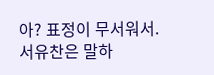아? 표정이 무서워서.
서유찬은 말하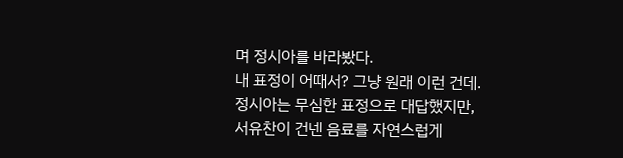며 정시아를 바라봤다.
내 표정이 어때서? 그냥 원래 이런 건데.
정시아는 무심한 표정으로 대답했지만, 서유찬이 건넨 음료를 자연스럽게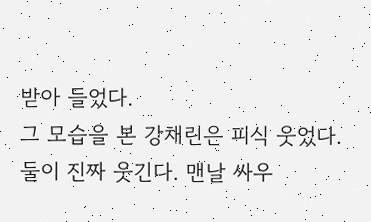받아 들었다.
그 모습을 본 강채린은 피식 웃었다.
둘이 진짜 웃긴다. 맨날 싸우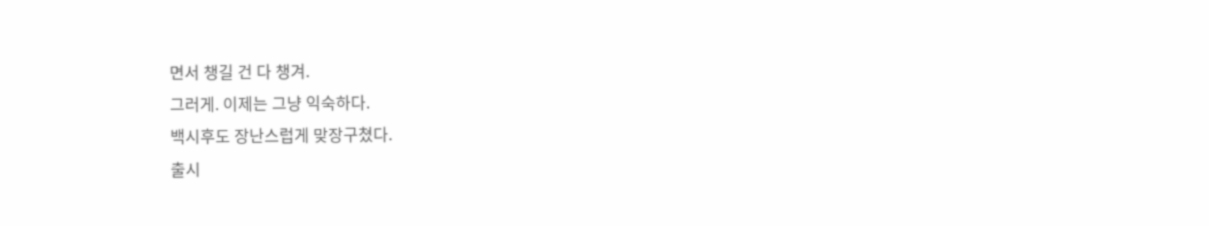면서 챙길 건 다 챙겨.
그러게. 이제는 그냥 익숙하다.
백시후도 장난스럽게 맞장구쳤다.
출시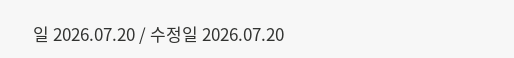일 2026.07.20 / 수정일 2026.07.20